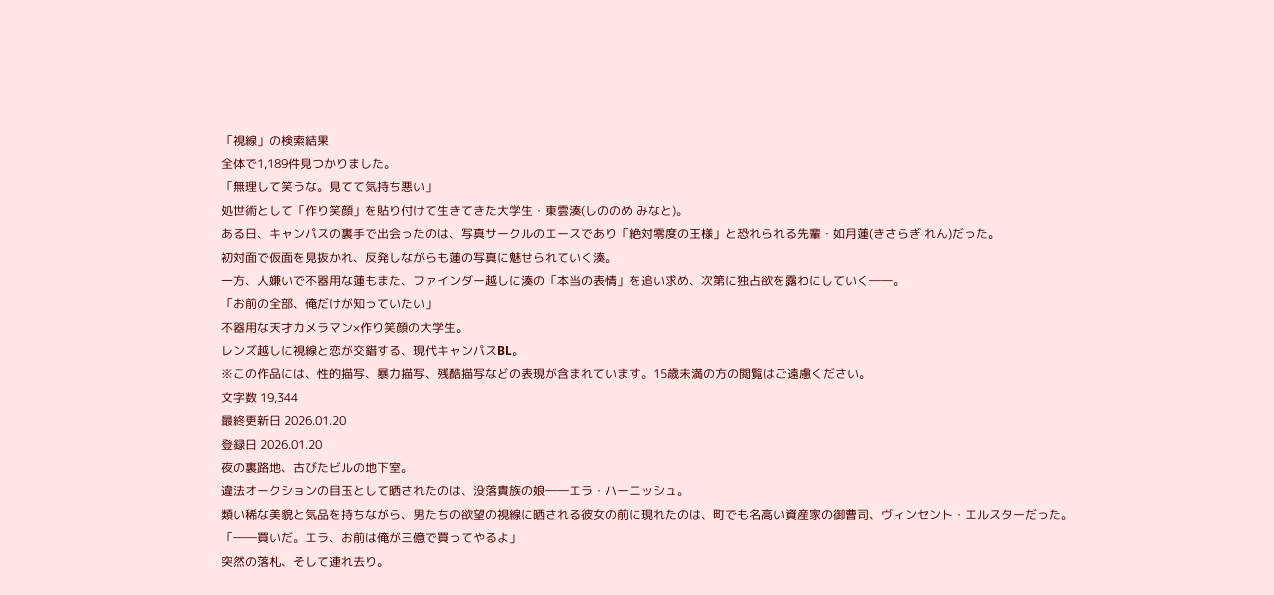「視線」の検索結果
全体で1,189件見つかりました。
「無理して笑うな。見てて気持ち悪い」
処世術として「作り笑顔」を貼り付けて生きてきた大学生・東雲湊(しののめ みなと)。
ある日、キャンパスの裏手で出会ったのは、写真サークルのエースであり「絶対零度の王様」と恐れられる先輩・如月蓮(きさらぎ れん)だった。
初対面で仮面を見抜かれ、反発しながらも蓮の写真に魅せられていく湊。
一方、人嫌いで不器用な蓮もまた、ファインダー越しに湊の「本当の表情」を追い求め、次第に独占欲を露わにしていく――。
「お前の全部、俺だけが知っていたい」
不器用な天才カメラマン×作り笑顔の大学生。
レンズ越しに視線と恋が交錯する、現代キャンパスBL。
※この作品には、性的描写、暴力描写、残酷描写などの表現が含まれています。15歳未満の方の閲覧はご遠慮ください。
文字数 19,344
最終更新日 2026.01.20
登録日 2026.01.20
夜の裏路地、古びたビルの地下室。
違法オークションの目玉として晒されたのは、没落貴族の娘――エラ・ハーニッシュ。
類い稀な美貌と気品を持ちながら、男たちの欲望の視線に晒される彼女の前に現れたのは、町でも名高い資産家の御曹司、ヴィンセント・エルスターだった。
「――買いだ。エラ、お前は俺が三億で買ってやるよ」
突然の落札、そして連れ去り。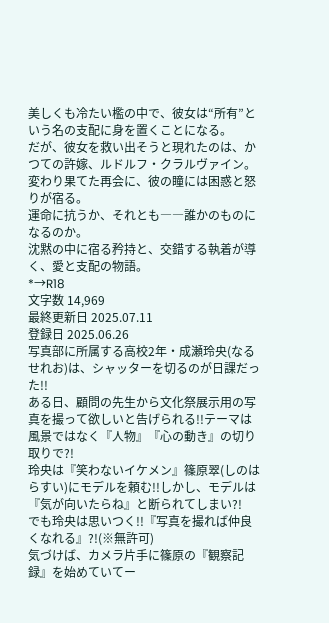美しくも冷たい檻の中で、彼女は“所有”という名の支配に身を置くことになる。
だが、彼女を救い出そうと現れたのは、かつての許嫁、ルドルフ・クラルヴァイン。
変わり果てた再会に、彼の瞳には困惑と怒りが宿る。
運命に抗うか、それとも――誰かのものになるのか。
沈黙の中に宿る矜持と、交錯する執着が導く、愛と支配の物語。
*→R18
文字数 14,969
最終更新日 2025.07.11
登録日 2025.06.26
写真部に所属する高校2年・成瀬玲央(なるせれお)は、シャッターを切るのが日課だった!!
ある日、顧問の先生から文化祭展示用の写真を撮って欲しいと告げられる!!テーマは風景ではなく『人物』『心の動き』の切り取りで?!
玲央は『笑わないイケメン』篠原翠(しのはらすい)にモデルを頼む!!しかし、モデルは『気が向いたらね』と断られてしまい?!
でも玲央は思いつく!!『写真を撮れば仲良くなれる』?!(※無許可)
気づけば、カメラ片手に篠原の『観察記録』を始めていてー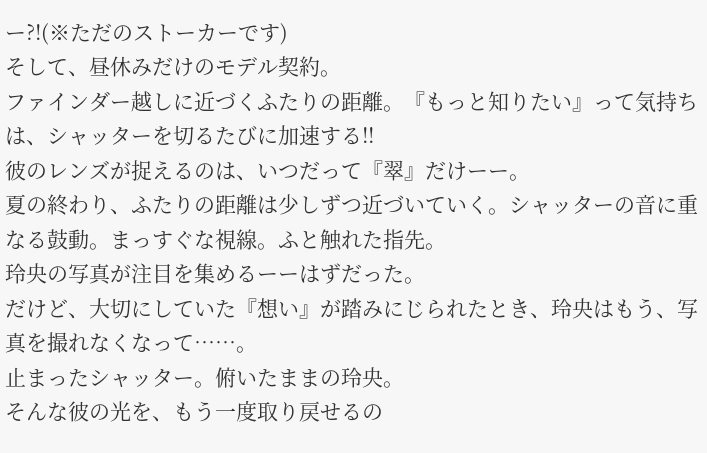ー?!(※ただのストーカーです)
そして、昼休みだけのモデル契約。
ファインダー越しに近づくふたりの距離。『もっと知りたい』って気持ちは、シャッターを切るたびに加速する!!
彼のレンズが捉えるのは、いつだって『翠』だけーー。
夏の終わり、ふたりの距離は少しずつ近づいていく。シャッターの音に重なる鼓動。まっすぐな視線。ふと触れた指先。
玲央の写真が注目を集めるーーはずだった。
だけど、大切にしていた『想い』が踏みにじられたとき、玲央はもう、写真を撮れなくなって……。
止まったシャッター。俯いたままの玲央。
そんな彼の光を、もう一度取り戻せるの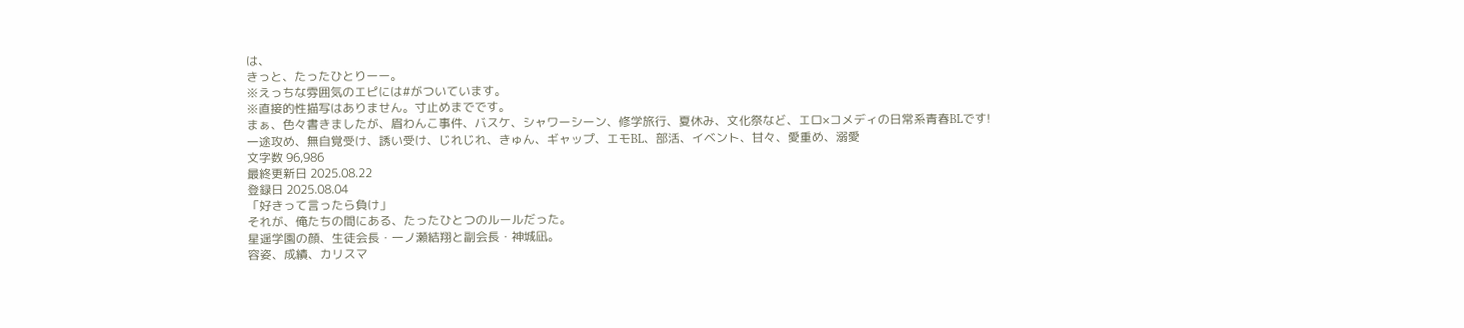は、
きっと、たったひとりーー。
※えっちな雰囲気のエピには#がついています。
※直接的性描写はありません。寸止めまでです。
まぁ、色々書きましたが、眉わんこ事件、バスケ、シャワーシーン、修学旅行、夏休み、文化祭など、エロ×コメディの日常系青春BLです!
一途攻め、無自覚受け、誘い受け、じれじれ、きゅん、ギャップ、エモBL、部活、イベント、甘々、愛重め、溺愛
文字数 96,986
最終更新日 2025.08.22
登録日 2025.08.04
「好きって言ったら負け」
それが、俺たちの間にある、たったひとつのルールだった。
星遥学園の顔、生徒会長・一ノ瀬結翔と副会長・神城凪。
容姿、成績、カリスマ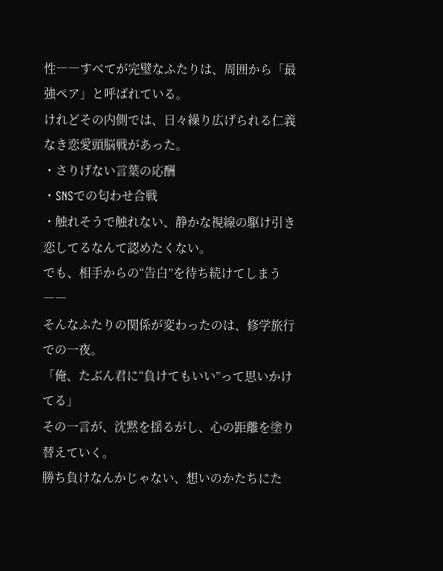性――すべてが完璧なふたりは、周囲から「最強ペア」と呼ばれている。
けれどその内側では、日々繰り広げられる仁義なき恋愛頭脳戦があった。
・さりげない言葉の応酬
・SNSでの匂わせ合戦
・触れそうで触れない、静かな視線の駆け引き
恋してるなんて認めたくない。
でも、相手からの“告白”を待ち続けてしまう――
そんなふたりの関係が変わったのは、修学旅行での一夜。
「俺、たぶん君に“負けてもいい”って思いかけてる」
その一言が、沈黙を揺るがし、心の距離を塗り替えていく。
勝ち負けなんかじゃない、想いのかたちにた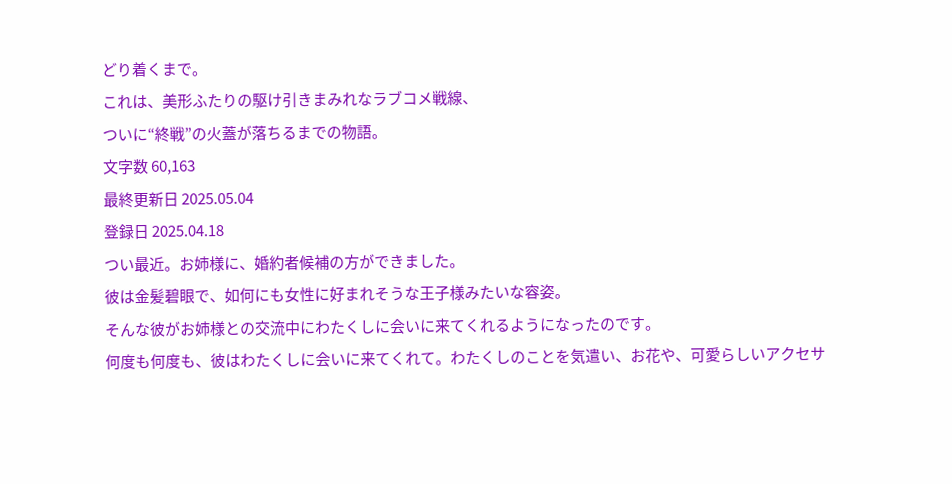どり着くまで。
これは、美形ふたりの駆け引きまみれなラブコメ戦線、
ついに“終戦”の火蓋が落ちるまでの物語。
文字数 60,163
最終更新日 2025.05.04
登録日 2025.04.18
つい最近。お姉様に、婚約者候補の方ができました。
彼は金髪碧眼で、如何にも女性に好まれそうな王子様みたいな容姿。
そんな彼がお姉様との交流中にわたくしに会いに来てくれるようになったのです。
何度も何度も、彼はわたくしに会いに来てくれて。わたくしのことを気遣い、お花や、可愛らしいアクセサ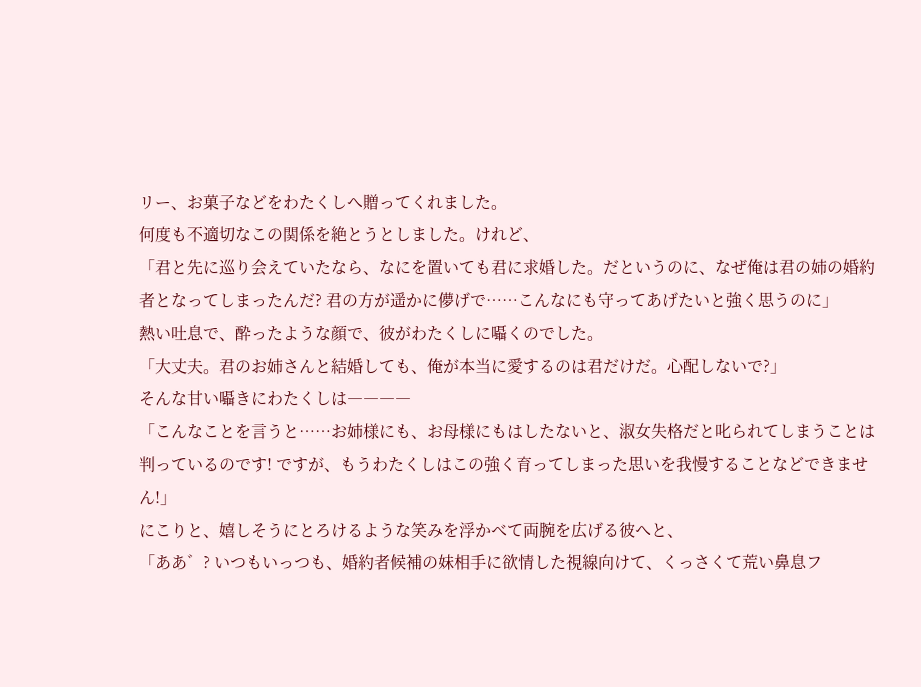リー、お菓子などをわたくしへ贈ってくれました。
何度も不適切なこの関係を絶とうとしました。けれど、
「君と先に巡り会えていたなら、なにを置いても君に求婚した。だというのに、なぜ俺は君の姉の婚約者となってしまったんだ? 君の方が遥かに儚げで……こんなにも守ってあげたいと強く思うのに」
熱い吐息で、酔ったような顔で、彼がわたくしに囁くのでした。
「大丈夫。君のお姉さんと結婚しても、俺が本当に愛するのは君だけだ。心配しないで?」
そんな甘い囁きにわたくしは――――
「こんなことを言うと……お姉様にも、お母様にもはしたないと、淑女失格だと叱られてしまうことは判っているのです! ですが、もうわたくしはこの強く育ってしまった思いを我慢することなどできません!」
にこりと、嬉しそうにとろけるような笑みを浮かべて両腕を広げる彼へと、
「ああ゛? いつもいっつも、婚約者候補の妹相手に欲情した視線向けて、くっさくて荒い鼻息フ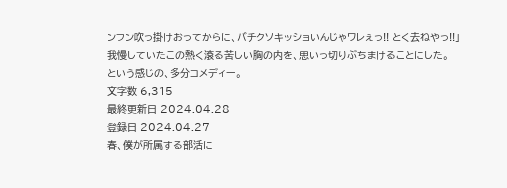ンフン吹っ掛けおってからに、バチクソキッショいんじゃワレぇっ!! とく去ねやっ!!」
我慢していたこの熱く滾る苦しい胸の内を、思いっ切りぶちまけることにした。
という感じの、多分コメディー。
文字数 6,315
最終更新日 2024.04.28
登録日 2024.04.27
春、僕が所属する部活に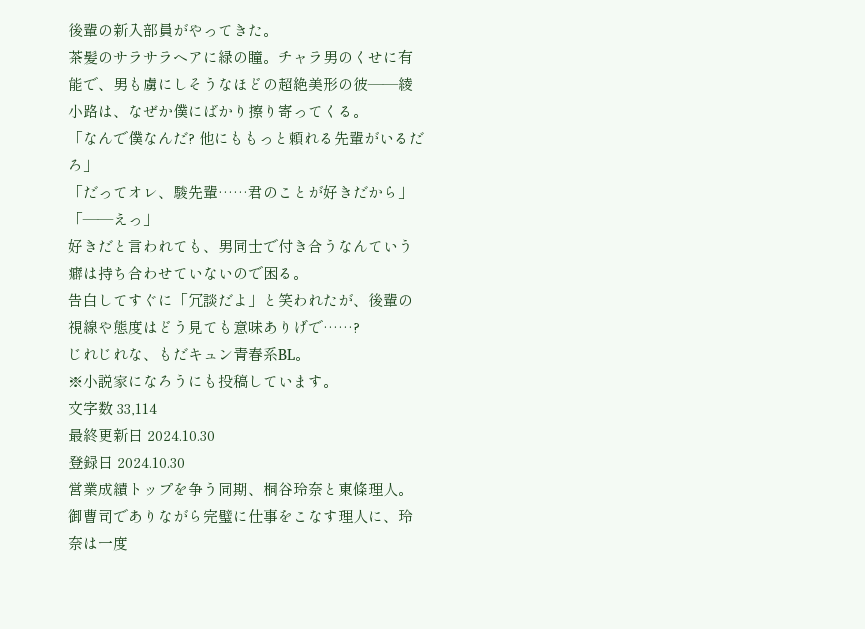後輩の新入部員がやってきた。
茶髪のサラサラヘアに緑の瞳。チャラ男のくせに有能で、男も虜にしそうなほどの超絶美形の彼――綾小路は、なぜか僕にばかり擦り寄ってくる。
「なんで僕なんだ? 他にももっと頼れる先輩がいるだろ」
「だってオレ、駿先輩……君のことが好きだから」
「――えっ」
好きだと言われても、男同士で付き合うなんていう癖は持ち合わせていないので困る。
告白してすぐに「冗談だよ」と笑われたが、後輩の視線や態度はどう見ても意味ありげで……?
じれじれな、もだキュン青春系BL。
※小説家になろうにも投稿しています。
文字数 33,114
最終更新日 2024.10.30
登録日 2024.10.30
営業成績トップを争う同期、桐谷玲奈と東條理人。
御曹司でありながら完璧に仕事をこなす理人に、玲奈は一度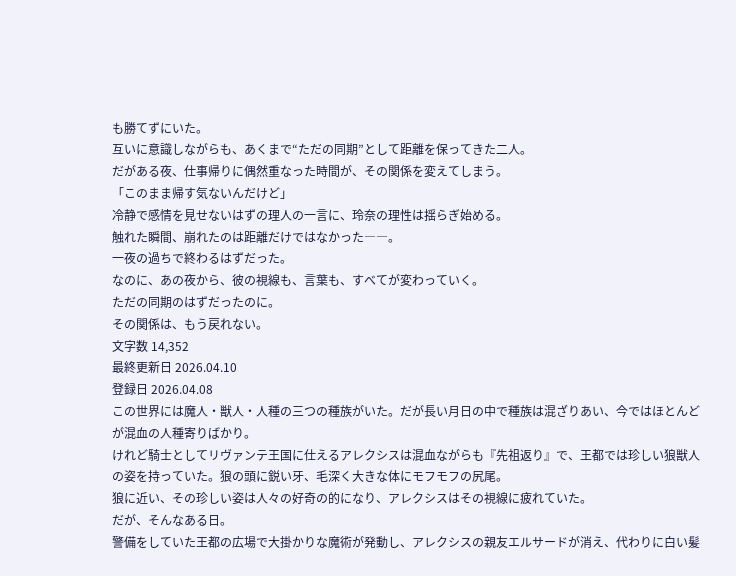も勝てずにいた。
互いに意識しながらも、あくまで“ただの同期”として距離を保ってきた二人。
だがある夜、仕事帰りに偶然重なった時間が、その関係を変えてしまう。
「このまま帰す気ないんだけど」
冷静で感情を見せないはずの理人の一言に、玲奈の理性は揺らぎ始める。
触れた瞬間、崩れたのは距離だけではなかった――。
一夜の過ちで終わるはずだった。
なのに、あの夜から、彼の視線も、言葉も、すべてが変わっていく。
ただの同期のはずだったのに。
その関係は、もう戻れない。
文字数 14,352
最終更新日 2026.04.10
登録日 2026.04.08
この世界には魔人・獣人・人種の三つの種族がいた。だが長い月日の中で種族は混ざりあい、今ではほとんどが混血の人種寄りばかり。
けれど騎士としてリヴァンテ王国に仕えるアレクシスは混血ながらも『先祖返り』で、王都では珍しい狼獣人の姿を持っていた。狼の頭に鋭い牙、毛深く大きな体にモフモフの尻尾。
狼に近い、その珍しい姿は人々の好奇の的になり、アレクシスはその視線に疲れていた。
だが、そんなある日。
警備をしていた王都の広場で大掛かりな魔術が発動し、アレクシスの親友エルサードが消え、代わりに白い髪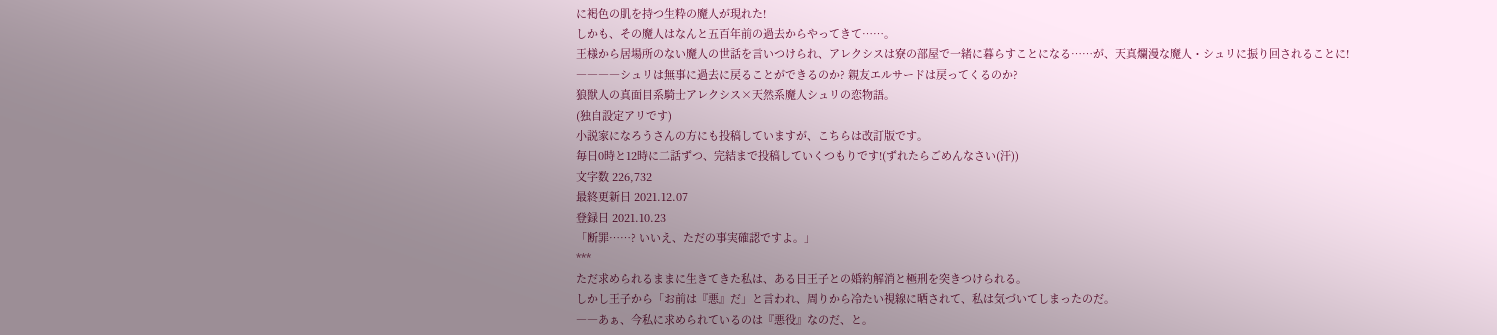に褐色の肌を持つ生粋の魔人が現れた!
しかも、その魔人はなんと五百年前の過去からやってきて……。
王様から居場所のない魔人の世話を言いつけられ、アレクシスは寮の部屋で一緒に暮らすことになる……が、天真爛漫な魔人・シュリに振り回されることに!
――――シュリは無事に過去に戻ることができるのか? 親友エルサードは戻ってくるのか?
狼獣人の真面目系騎士アレクシス×天然系魔人シュリの恋物語。
(独自設定アリです)
小説家になろうさんの方にも投稿していますが、こちらは改訂版です。
毎日0時と12時に二話ずつ、完結まで投稿していくつもりです!(ずれたらごめんなさい(汗))
文字数 226,732
最終更新日 2021.12.07
登録日 2021.10.23
「断罪……? いいえ、ただの事実確認ですよ。」
***
ただ求められるままに生きてきた私は、ある日王子との婚約解消と極刑を突きつけられる。
しかし王子から「お前は『悪』だ」と言われ、周りから冷たい視線に晒されて、私は気づいてしまったのだ。
――あぁ、今私に求められているのは『悪役』なのだ、と。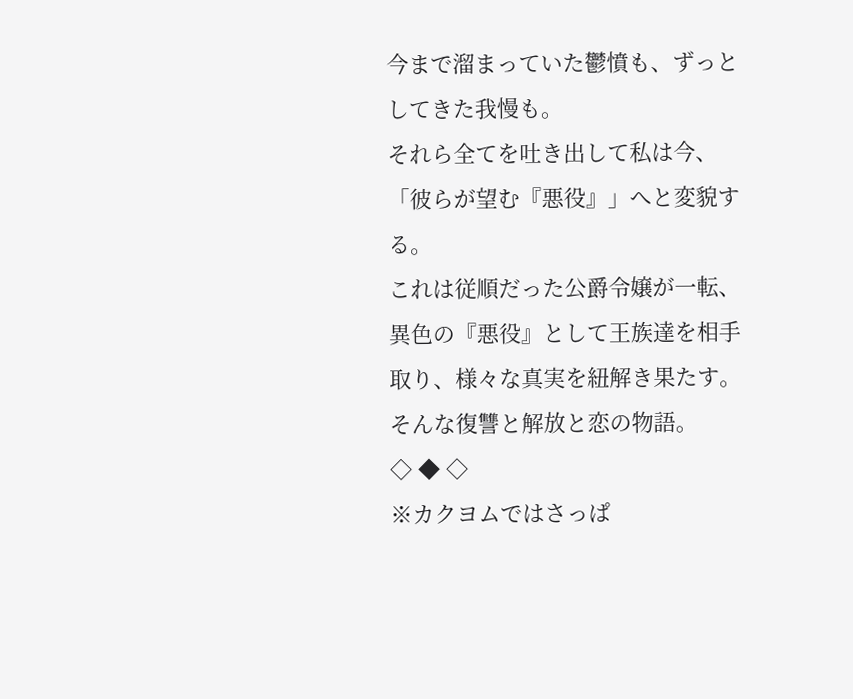今まで溜まっていた鬱憤も、ずっとしてきた我慢も。
それら全てを吐き出して私は今、「彼らが望む『悪役』」へと変貌する。
これは従順だった公爵令嬢が一転、異色の『悪役』として王族達を相手取り、様々な真実を紐解き果たす。
そんな復讐と解放と恋の物語。
◇ ◆ ◇
※カクヨムではさっぱ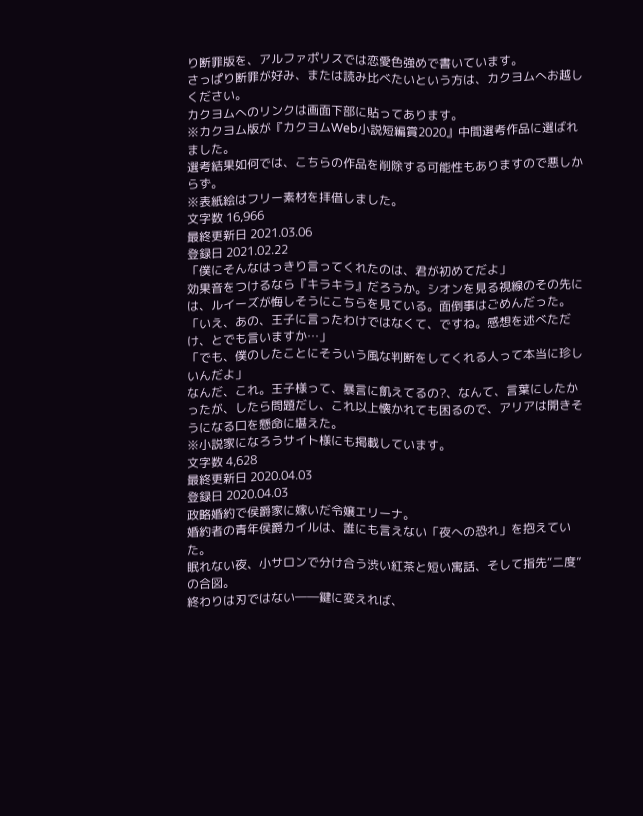り断罪版を、アルファポリスでは恋愛色強めで書いています。
さっぱり断罪が好み、または読み比べたいという方は、カクヨムへお越しください。
カクヨムへのリンクは画面下部に貼ってあります。
※カクヨム版が『カクヨムWeb小説短編賞2020』中間選考作品に選ばれました。
選考結果如何では、こちらの作品を削除する可能性もありますので悪しからず。
※表紙絵はフリー素材を拝借しました。
文字数 16,966
最終更新日 2021.03.06
登録日 2021.02.22
「僕にそんなはっきり言ってくれたのは、君が初めてだよ」
効果音をつけるなら『キラキラ』だろうか。シオンを見る視線のその先には、ルイーズが悔しそうにこちらを見ている。面倒事はごめんだった。
「いえ、あの、王子に言ったわけではなくて、ですね。感想を述べただけ、とでも言いますか…」
「でも、僕のしたことにそういう風な判断をしてくれる人って本当に珍しいんだよ」
なんだ、これ。王子様って、暴言に飢えてるの?、なんて、言葉にしたかったが、したら問題だし、これ以上懐かれても困るので、アリアは開きそうになる口を懸命に堪えた。
※小説家になろうサイト様にも掲載しています。
文字数 4,628
最終更新日 2020.04.03
登録日 2020.04.03
政略婚約で侯爵家に嫁いだ令嬢エリーナ。
婚約者の青年侯爵カイルは、誰にも言えない「夜への恐れ」を抱えていた。
眠れない夜、小サロンで分け合う渋い紅茶と短い寓話、そして指先“二度”の合図。
終わりは刃ではない――鍵に変えれば、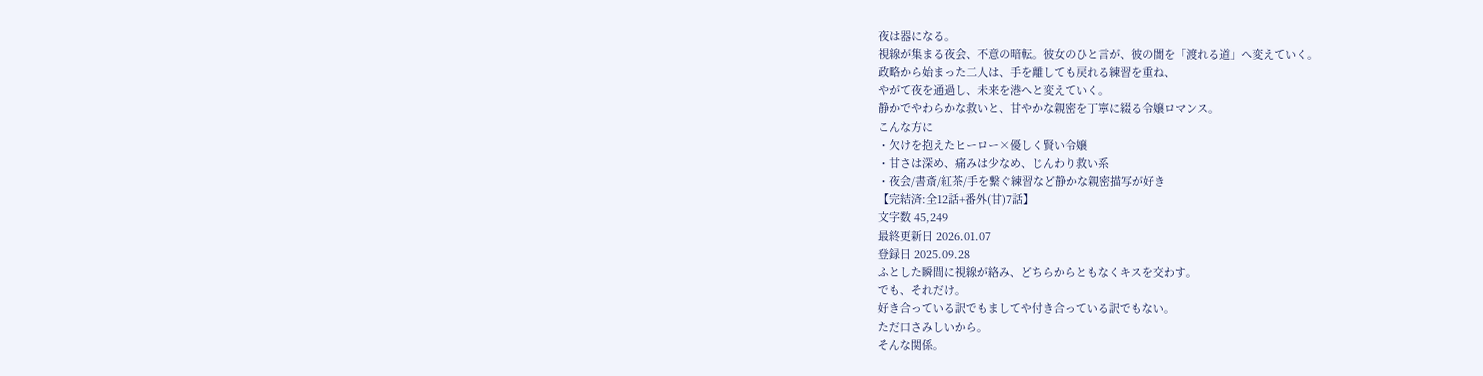夜は器になる。
視線が集まる夜会、不意の暗転。彼女のひと言が、彼の闇を「渡れる道」へ変えていく。
政略から始まった二人は、手を離しても戻れる練習を重ね、
やがて夜を通過し、未来を港へと変えていく。
静かでやわらかな救いと、甘やかな親密を丁寧に綴る令嬢ロマンス。
こんな方に
・欠けを抱えたヒーロー×優しく賢い令嬢
・甘さは深め、痛みは少なめ、じんわり救い系
・夜会/書斎/紅茶/手を繋ぐ練習など静かな親密描写が好き
【完結済:全12話+番外(甘)7話】
文字数 45,249
最終更新日 2026.01.07
登録日 2025.09.28
ふとした瞬間に視線が絡み、どちらからともなくキスを交わす。
でも、それだけ。
好き合っている訳でもましてや付き合っている訳でもない。
ただ口さみしいから。
そんな関係。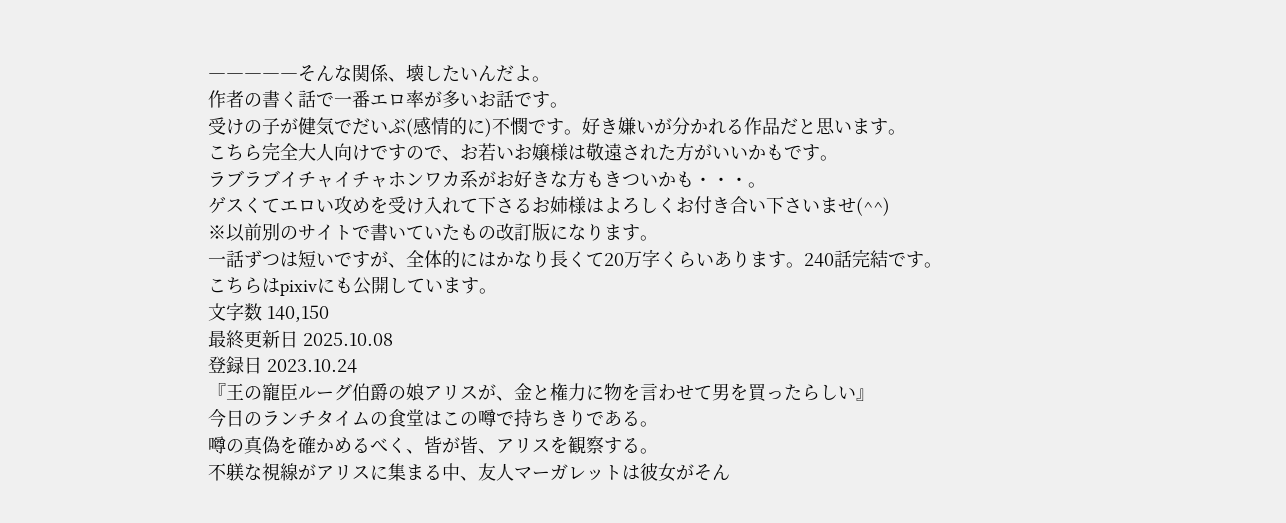―――――そんな関係、壊したいんだよ。
作者の書く話で一番エロ率が多いお話です。
受けの子が健気でだいぶ(感情的に)不憫です。好き嫌いが分かれる作品だと思います。
こちら完全大人向けですので、お若いお嬢様は敬遠された方がいいかもです。
ラブラブイチャイチャホンワカ系がお好きな方もきついかも・・・。
ゲスくてエロい攻めを受け入れて下さるお姉様はよろしくお付き合い下さいませ(^^)
※以前別のサイトで書いていたもの改訂版になります。
一話ずつは短いですが、全体的にはかなり長くて20万字くらいあります。240話完結です。
こちらはpixivにも公開しています。
文字数 140,150
最終更新日 2025.10.08
登録日 2023.10.24
『王の寵臣ルーグ伯爵の娘アリスが、金と権力に物を言わせて男を買ったらしい』
今日のランチタイムの食堂はこの噂で持ちきりである。
噂の真偽を確かめるべく、皆が皆、アリスを観察する。
不躾な視線がアリスに集まる中、友人マーガレットは彼女がそん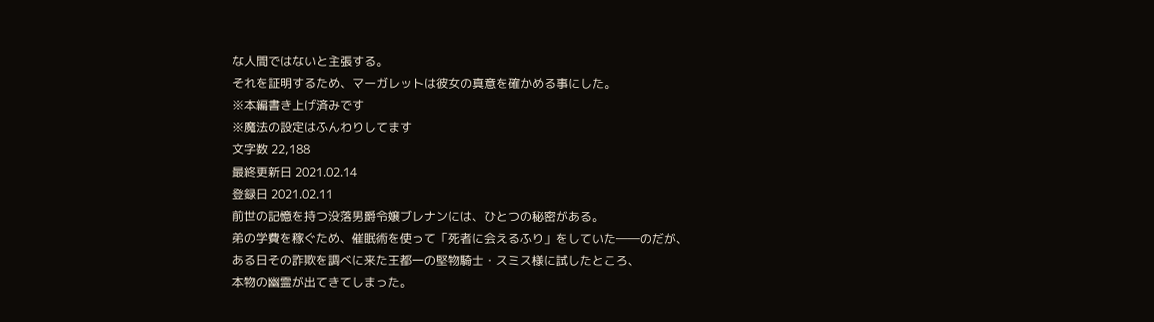な人間ではないと主張する。
それを証明するため、マーガレットは彼女の真意を確かめる事にした。
※本編書き上げ済みです
※魔法の設定はふんわりしてます
文字数 22,188
最終更新日 2021.02.14
登録日 2021.02.11
前世の記憶を持つ没落男爵令嬢ブレナンには、ひとつの秘密がある。
弟の学費を稼ぐため、催眠術を使って「死者に会えるふり」をしていた――のだが、
ある日その詐欺を調べに来た王都一の堅物騎士・スミス様に試したところ、
本物の幽霊が出てきてしまった。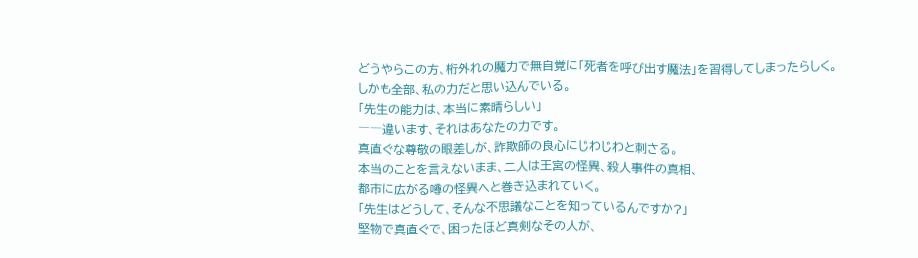どうやらこの方、桁外れの魔力で無自覚に「死者を呼び出す魔法」を習得してしまったらしく。
しかも全部、私の力だと思い込んでいる。
「先生の能力は、本当に素晴らしい」
――違います、それはあなたの力です。
真直ぐな尊敬の眼差しが、詐欺師の良心にじわじわと刺さる。
本当のことを言えないまま、二人は王宮の怪異、殺人事件の真相、
都市に広がる噂の怪異へと巻き込まれていく。
「先生はどうして、そんな不思議なことを知っているんですか?」
堅物で真直ぐで、困ったほど真剣なその人が、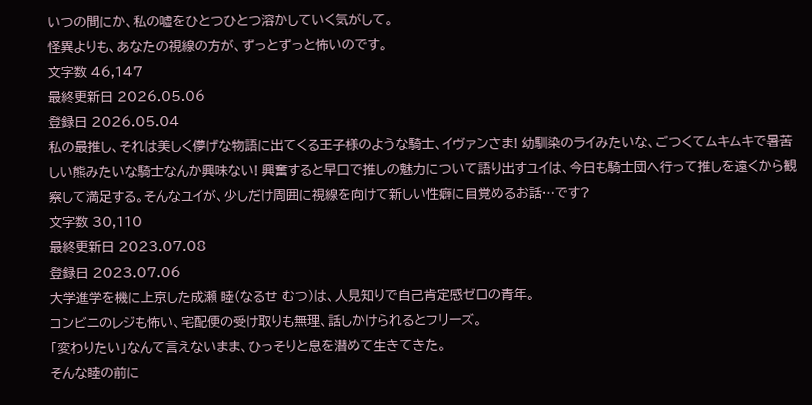いつの間にか、私の嘘をひとつひとつ溶かしていく気がして。
怪異よりも、あなたの視線の方が、ずっとずっと怖いのです。
文字数 46,147
最終更新日 2026.05.06
登録日 2026.05.04
私の最推し、それは美しく儚げな物語に出てくる王子様のような騎士、イヴァンさま! 幼馴染のライみたいな、ごつくてムキムキで暑苦しい熊みたいな騎士なんか興味ない! 興奮すると早口で推しの魅力について語り出すユイは、今日も騎士団へ行って推しを遠くから観察して満足する。そんなユイが、少しだけ周囲に視線を向けて新しい性癖に目覚めるお話…です?
文字数 30,110
最終更新日 2023.07.08
登録日 2023.07.06
大学進学を機に上京した成瀬 睦(なるせ むつ)は、人見知りで自己肯定感ゼロの青年。
コンビニのレジも怖い、宅配便の受け取りも無理、話しかけられるとフリーズ。
「変わりたい」なんて言えないまま、ひっそりと息を潜めて生きてきた。
そんな睦の前に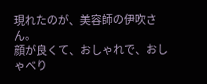現れたのが、美容師の伊吹さん。
顔が良くて、おしゃれで、おしゃべり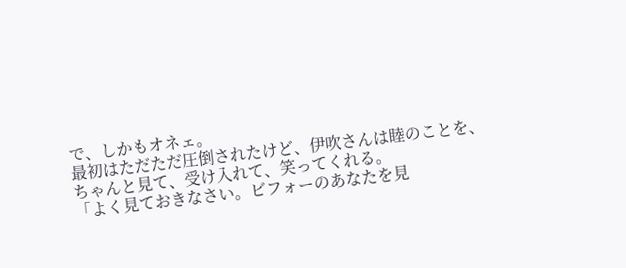で、しかもオネェ。
最初はただただ圧倒されたけど、伊吹さんは睦のことを、ちゃんと見て、受け入れて、笑ってくれる。
「よく見ておきなさい。ビフォーのあなたを見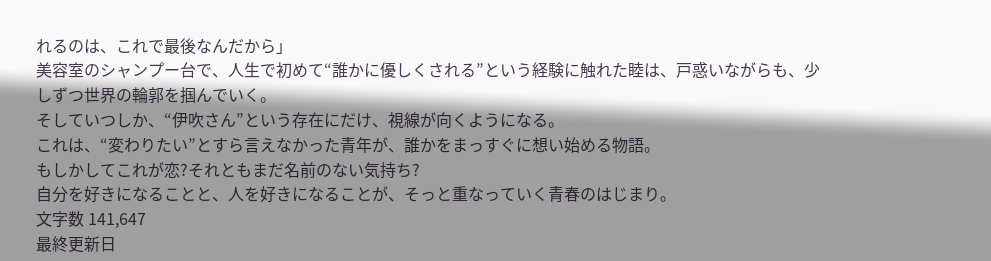れるのは、これで最後なんだから」
美容室のシャンプー台で、人生で初めて“誰かに優しくされる”という経験に触れた睦は、戸惑いながらも、少しずつ世界の輪郭を掴んでいく。
そしていつしか、“伊吹さん”という存在にだけ、視線が向くようになる。
これは、“変わりたい”とすら言えなかった青年が、誰かをまっすぐに想い始める物語。
もしかしてこれが恋?それともまだ名前のない気持ち?
自分を好きになることと、人を好きになることが、そっと重なっていく青春のはじまり。
文字数 141,647
最終更新日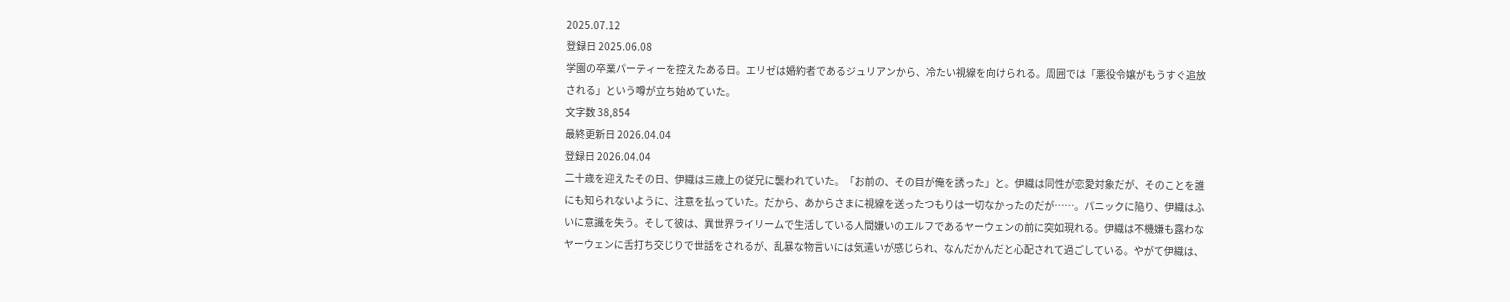2025.07.12
登録日 2025.06.08
学園の卒業パーティーを控えたある日。エリゼは婚約者であるジュリアンから、冷たい視線を向けられる。周囲では「悪役令嬢がもうすぐ追放される」という噂が立ち始めていた。
文字数 38,854
最終更新日 2026.04.04
登録日 2026.04.04
二十歳を迎えたその日、伊織は三歳上の従兄に襲われていた。「お前の、その目が俺を誘った」と。伊織は同性が恋愛対象だが、そのことを誰にも知られないように、注意を払っていた。だから、あからさまに視線を送ったつもりは一切なかったのだが……。パニックに陥り、伊織はふいに意識を失う。そして彼は、異世界ライリームで生活している人間嫌いのエルフであるヤーウェンの前に突如現れる。伊織は不機嫌も露わなヤーウェンに舌打ち交じりで世話をされるが、乱暴な物言いには気遣いが感じられ、なんだかんだと心配されて過ごしている。やがて伊織は、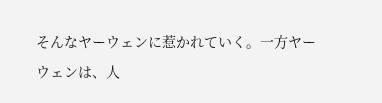そんなヤーウェンに惹かれていく。一方ヤーウェンは、人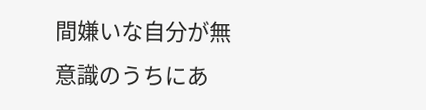間嫌いな自分が無意識のうちにあ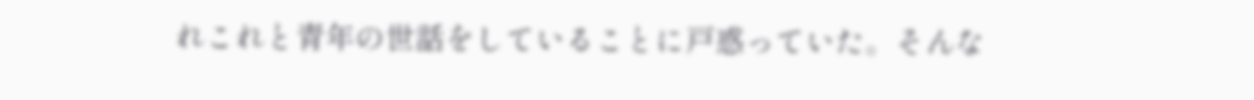れこれと青年の世話をしていることに戸惑っていた。そんな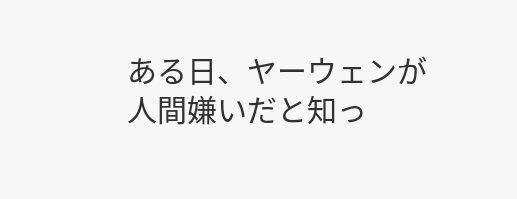ある日、ヤーウェンが人間嫌いだと知っ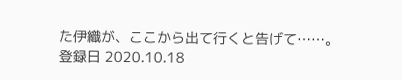た伊織が、ここから出て行くと告げて……。
登録日 2020.10.18